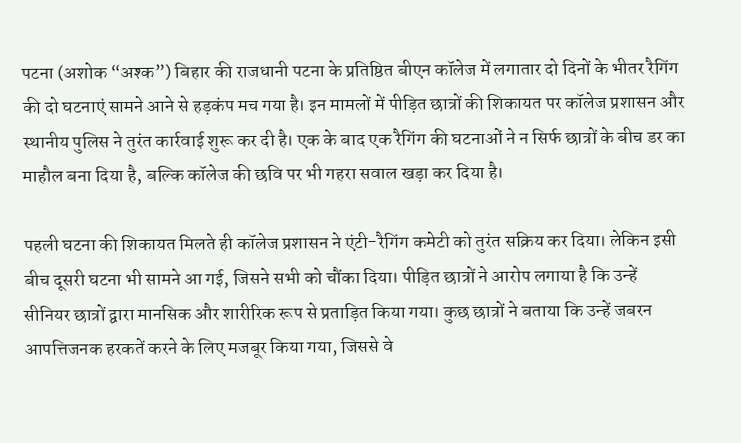पटना (अशोक “अश्क”) बिहार की राजधानी पटना के प्रतिष्ठित बीएन कॉलेज में लगातार दो दिनों के भीतर रैगिंग की दो घटनाएं सामने आने से हड़कंप मच गया है। इन मामलों में पीड़ित छात्रों की शिकायत पर कॉलेज प्रशासन और स्थानीय पुलिस ने तुरंत कार्रवाई शुरू कर दी है। एक के बाद एक रैगिंग की घटनाओं ने न सिर्फ छात्रों के बीच डर का माहौल बना दिया है, बल्कि कॉलेज की छवि पर भी गहरा सवाल खड़ा कर दिया है।

पहली घटना की शिकायत मिलते ही कॉलेज प्रशासन ने एंटी-रैगिंग कमेटी को तुरंत सक्रिय कर दिया। लेकिन इसी बीच दूसरी घटना भी सामने आ गई, जिसने सभी को चौंका दिया। पीड़ित छात्रों ने आरोप लगाया है कि उन्हें सीनियर छात्रों द्वारा मानसिक और शारीरिक रूप से प्रताड़ित किया गया। कुछ छात्रों ने बताया कि उन्हें जबरन आपत्तिजनक हरकतें करने के लिए मजबूर किया गया, जिससे वे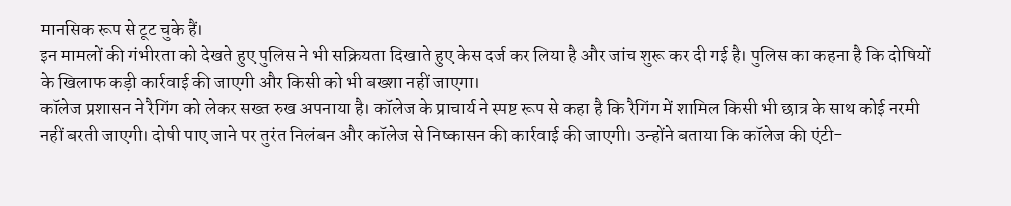मानसिक रूप से टूट चुके हैं।
इन मामलों की गंभीरता को देखते हुए पुलिस ने भी सक्रियता दिखाते हुए केस दर्ज कर लिया है और जांच शुरू कर दी गई है। पुलिस का कहना है कि दोषियों के खिलाफ कड़ी कार्रवाई की जाएगी और किसी को भी बख्शा नहीं जाएगा।
कॉलेज प्रशासन ने रैगिंग को लेकर सख्त रुख अपनाया है। कॉलेज के प्राचार्य ने स्पष्ट रूप से कहा है कि रैगिंग में शामिल किसी भी छात्र के साथ कोई नरमी नहीं बरती जाएगी। दोषी पाए जाने पर तुरंत निलंबन और कॉलेज से निष्कासन की कार्रवाई की जाएगी। उन्होंने बताया कि कॉलेज की एंटी-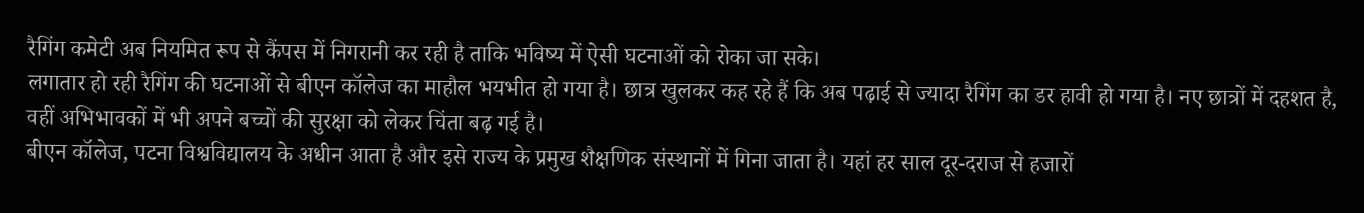रैगिंग कमेटी अब नियमित रूप से कैंपस में निगरानी कर रही है ताकि भविष्य में ऐसी घटनाओं को रोका जा सके।
लगातार हो रही रैगिंग की घटनाओं से बीएन कॉलेज का माहौल भयभीत हो गया है। छात्र खुलकर कह रहे हैं कि अब पढ़ाई से ज्यादा रैगिंग का डर हावी हो गया है। नए छात्रों में दहशत है, वहीं अभिभावकों में भी अपने बच्चों की सुरक्षा को लेकर चिंता बढ़ गई है।
बीएन कॉलेज, पटना विश्वविद्यालय के अधीन आता है और इसे राज्य के प्रमुख शैक्षणिक संस्थानों में गिना जाता है। यहां हर साल दूर-दराज से हजारों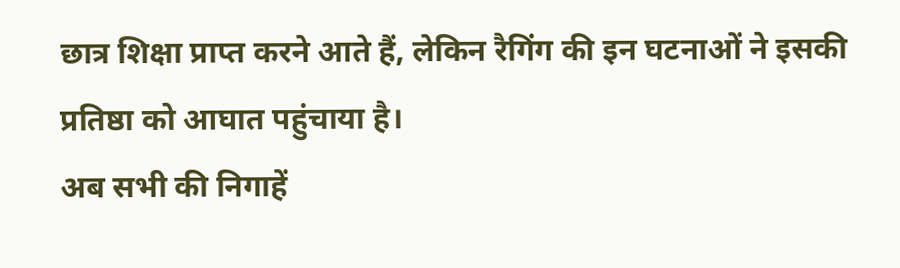छात्र शिक्षा प्राप्त करने आते हैं, लेकिन रैगिंग की इन घटनाओं ने इसकी प्रतिष्ठा को आघात पहुंचाया है।
अब सभी की निगाहें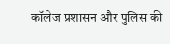कॉलेज प्रशासन और पुलिस की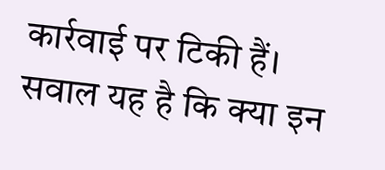कार्रवाई पर टिकी हैं। सवाल यह है कि क्या इन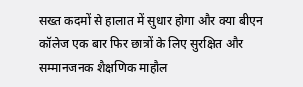सख्त कदमों से हालात में सुधार होगा और क्या बीएन कॉलेज एक बार फिर छात्रों के लिए सुरक्षित और सम्मानजनक शैक्षणिक माहौल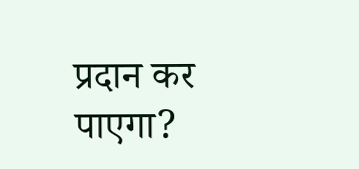प्रदान कर पाएगा?